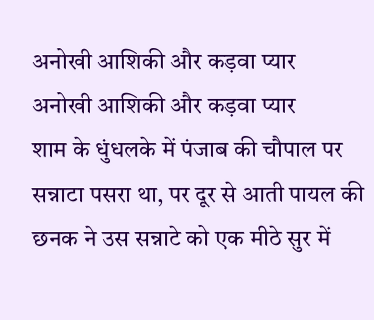अनोखी आशिकी और कड़वा प्यार
अनोखी आशिकी और कड़वा प्यार
शाम के धुंधलके में पंजाब की चौपाल पर सन्नाटा पसरा था, पर दूर से आती पायल की छनक ने उस सन्नाटे को एक मीठे सुर में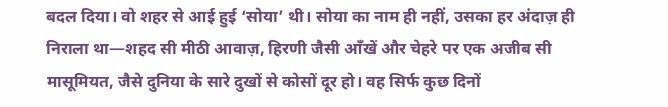बदल दिया। वो शहर से आई हुई ‘सोया’ थी। सोया का नाम ही नहीं, उसका हर अंदाज़ ही निराला था—शहद सी मीठी आवाज़, हिरणी जैसी आँखें और चेहरे पर एक अजीब सी मासूमियत, जैसे दुनिया के सारे दुखों से कोसों दूर हो। वह सिर्फ कुछ दिनों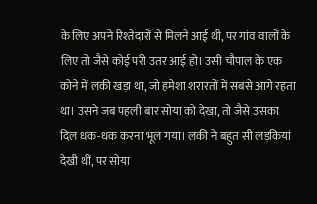के लिए अपने रिश्तेदारों से मिलने आई थी, पर गांव वालों के लिए तो जैसे कोई परी उतर आई हो। उसी चौपाल के एक कोने में लकी खड़ा था, जो हमेशा शरारतों में सबसे आगे रहता था। उसने जब पहली बार सोया को देखा, तो जैसे उसका दिल धक-धक करना भूल गया। लकी ने बहुत सी लड़कियां देखी थीं, पर सोया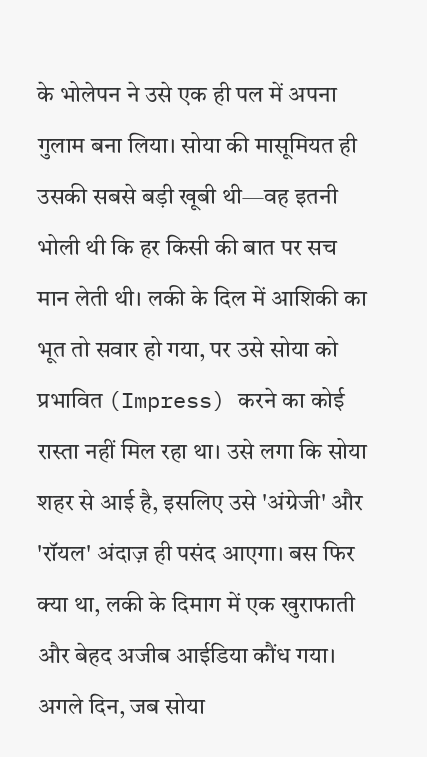के भोलेपन ने उसे एक ही पल में अपना गुलाम बना लिया। सोया की मासूमियत ही उसकी सबसे बड़ी खूबी थी—वह इतनी भोली थी कि हर किसी की बात पर सच मान लेती थी। लकी के दिल में आशिकी का भूत तो सवार हो गया, पर उसे सोया को प्रभावित (Impress) करने का कोई रास्ता नहीं मिल रहा था। उसे लगा कि सोया शहर से आई है, इसलिए उसे 'अंग्रेजी' और 'रॉयल' अंदाज़ ही पसंद आएगा। बस फिर क्या था, लकी के दिमाग में एक खुराफाती और बेहद अजीब आईडिया कौंध गया। अगले दिन, जब सोया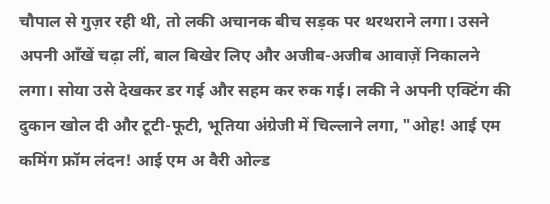चौपाल से गुज़र रही थी, तो लकी अचानक बीच सड़क पर थरथराने लगा। उसने अपनी आँखें चढ़ा लीं, बाल बिखेर लिए और अजीब-अजीब आवाज़ें निकालने लगा। सोया उसे देखकर डर गई और सहम कर रुक गई। लकी ने अपनी एक्टिंग की दुकान खोल दी और टूटी-फूटी, भूतिया अंग्रेजी में चिल्लाने लगा, "ओह! आई एम कमिंग फ्रॉम लंदन! आई एम अ वैरी ओल्ड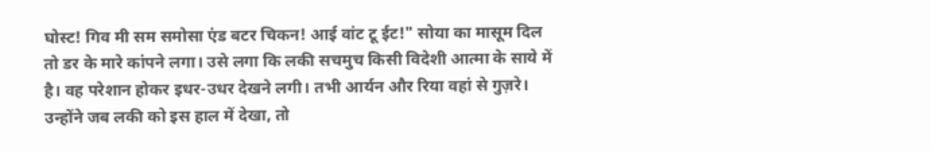घोस्ट! गिव मी सम समोसा एंड बटर चिकन! आई वांट टू ईट!" सोया का मासूम दिल तो डर के मारे कांपने लगा। उसे लगा कि लकी सचमुच किसी विदेशी आत्मा के साये में है। वह परेशान होकर इधर-उधर देखने लगी। तभी आर्यन और रिया वहां से गुज़रे। उन्होंने जब लकी को इस हाल में देखा, तो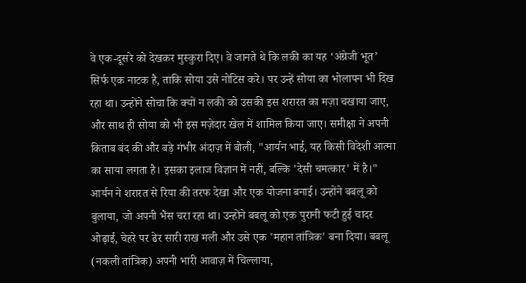वे एक-दूसरे को देखकर मुस्कुरा दिए। वे जानते थे कि लकी का यह ‘अंग्रेजी भूत’ सिर्फ एक नाटक है, ताकि सोया उसे नोटिस करे। पर उन्हें सोया का भोलापन भी दिख रहा था। उन्होंने सोचा कि क्यों न लकी को उसकी इस शरारत का मज़ा चखाया जाए, और साथ ही सोया को भी इस मज़ेदार खेल में शामिल किया जाए। समीक्षा ने अपनी किताब बंद की और बड़े गंभीर अंदाज़ में बोली, "आर्यन भाई, यह किसी विदेशी आत्मा का साया लगता है। इसका इलाज विज्ञान में नहीं, बल्कि 'देसी चमत्कार' में है।" आर्यन ने शरारत से रिया की तरफ देखा और एक योजना बनाई। उन्होंने बबलू को बुलाया, जो अपनी भैंस चरा रहा था। उन्होंने बबलू को एक पुरानी फटी हुई चादर ओढ़ाई, चेहरे पर ढेर सारी राख मली और उसे एक 'महान तांत्रिक' बना दिया। बबलू (नकली तांत्रिक) अपनी भारी आवाज़ में चिल्लाया,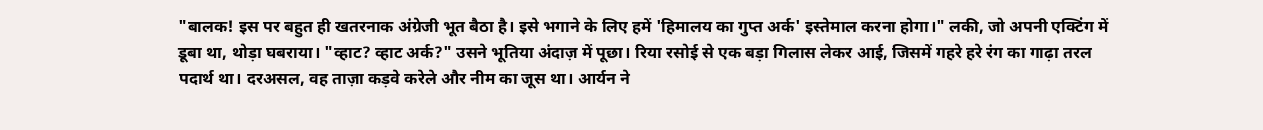"बालक! इस पर बहुत ही खतरनाक अंग्रेजी भूत बैठा है। इसे भगाने के लिए हमें 'हिमालय का गुप्त अर्क' इस्तेमाल करना होगा।" लकी, जो अपनी एक्टिंग में डूबा था, थोड़ा घबराया। "व्हाट? व्हाट अर्क?" उसने भूतिया अंदाज़ में पूछा। रिया रसोई से एक बड़ा गिलास लेकर आई, जिसमें गहरे हरे रंग का गाढ़ा तरल पदार्थ था। दरअसल, वह ताज़ा कड़वे करेले और नीम का जूस था। आर्यन ने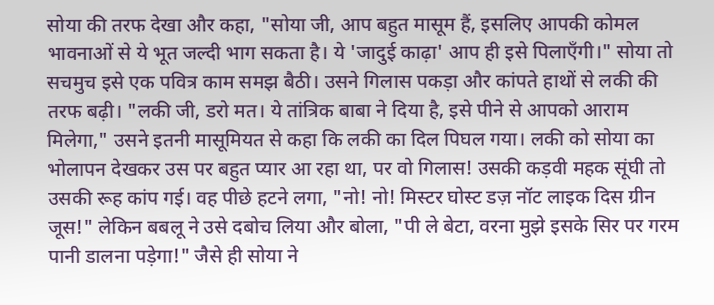सोया की तरफ देखा और कहा, "सोया जी, आप बहुत मासूम हैं, इसलिए आपकी कोमल भावनाओं से ये भूत जल्दी भाग सकता है। ये 'जादुई काढ़ा' आप ही इसे पिलाएँगी।" सोया तो सचमुच इसे एक पवित्र काम समझ बैठी। उसने गिलास पकड़ा और कांपते हाथों से लकी की तरफ बढ़ी। "लकी जी, डरो मत। ये तांत्रिक बाबा ने दिया है, इसे पीने से आपको आराम मिलेगा," उसने इतनी मासूमियत से कहा कि लकी का दिल पिघल गया। लकी को सोया का भोलापन देखकर उस पर बहुत प्यार आ रहा था, पर वो गिलास! उसकी कड़वी महक सूंघी तो उसकी रूह कांप गई। वह पीछे हटने लगा, "नो! नो! मिस्टर घोस्ट डज़ नॉट लाइक दिस ग्रीन जूस!" लेकिन बबलू ने उसे दबोच लिया और बोला, "पी ले बेटा, वरना मुझे इसके सिर पर गरम पानी डालना पड़ेगा!" जैसे ही सोया ने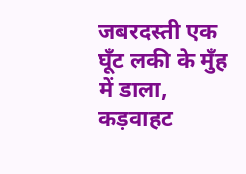जबरदस्ती एक घूँट लकी के मुँह में डाला, कड़वाहट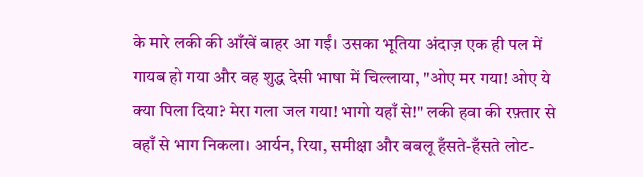के मारे लकी की आँखें बाहर आ गईं। उसका भूतिया अंदाज़ एक ही पल में गायब हो गया और वह शुद्ध देसी भाषा में चिल्लाया, "ओए मर गया! ओए ये क्या पिला दिया? मेरा गला जल गया! भागो यहाँ से!" लकी हवा की रफ़्तार से वहाँ से भाग निकला। आर्यन, रिया, समीक्षा और बबलू हँसते-हँसते लोट-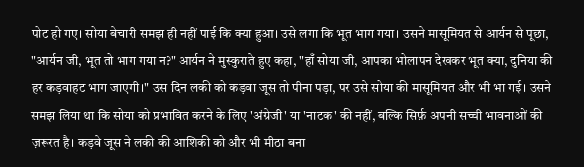पोट हो गए। सोया बेचारी समझ ही नहीं पाई कि क्या हुआ। उसे लगा कि भूत भाग गया। उसने मासूमियत से आर्यन से पूछा, "आर्यन जी, भूत तो भाग गया न?" आर्यन ने मुस्कुराते हुए कहा, "हाँ सोया जी, आपका भोलापन देखकर भूत क्या, दुनिया की हर कड़वाहट भाग जाएगी।" उस दिन लकी को कड़वा जूस तो पीना पड़ा, पर उसे सोया की मासूमियत और भी भा गई। उसने समझ लिया था कि सोया को प्रभावित करने के लिए 'अंग्रेजी' या 'नाटक' की नहीं, बल्कि सिर्फ़ अपनी सच्ची भावनाओं की ज़रूरत है। कड़वे जूस ने लकी की आशिकी को और भी मीठा बना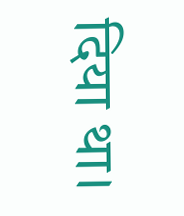दिया था।